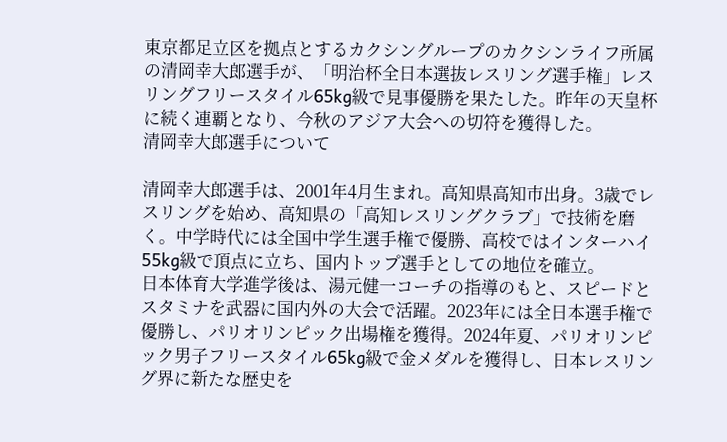東京都足立区を拠点とするカクシングループのカクシンライフ所属の清岡幸大郎選手が、「明治杯全日本選抜レスリング選手権」レスリングフリースタイル65kg級で見事優勝を果たした。昨年の天皇杯に続く連覇となり、今秋のアジア大会への切符を獲得した。
清岡幸大郎選手について

清岡幸大郎選手は、2001年4月生まれ。高知県高知市出身。3歳でレスリングを始め、高知県の「高知レスリングクラブ」で技術を磨く。中学時代には全国中学生選手権で優勝、高校ではインターハイ55kg級で頂点に立ち、国内トップ選手としての地位を確立。
日本体育大学進学後は、湯元健一コーチの指導のもと、スピードとスタミナを武器に国内外の大会で活躍。2023年には全日本選手権で優勝し、パリオリンピック出場権を獲得。2024年夏、パリオリンピック男子フリースタイル65kg級で金メダルを獲得し、日本レスリング界に新たな歴史を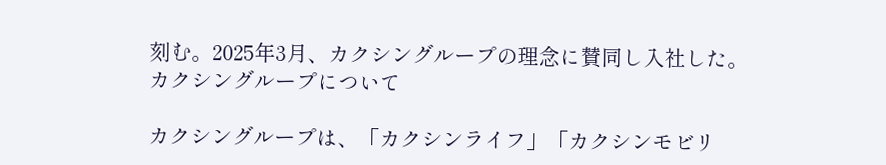刻む。2025年3月、カクシングループの理念に賛同し入社した。
カクシングループについて

カクシングループは、「カクシンライフ」「カクシンモビリ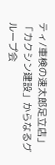ティ/車検の速太郎足立店」「カクシン建設」からなるグループ会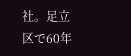社。足立区で60年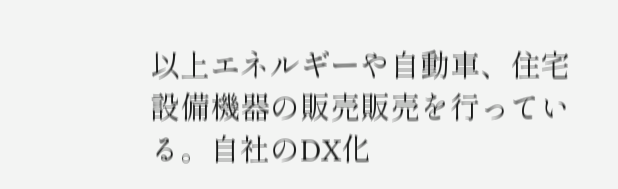以上エネルギーや自動車、住宅設備機器の販売販売を行っている。自社のDX化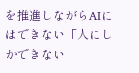を推進しながらAIにはできない「人にしかできない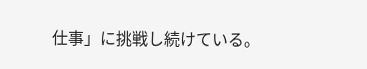仕事」に挑戦し続けている。